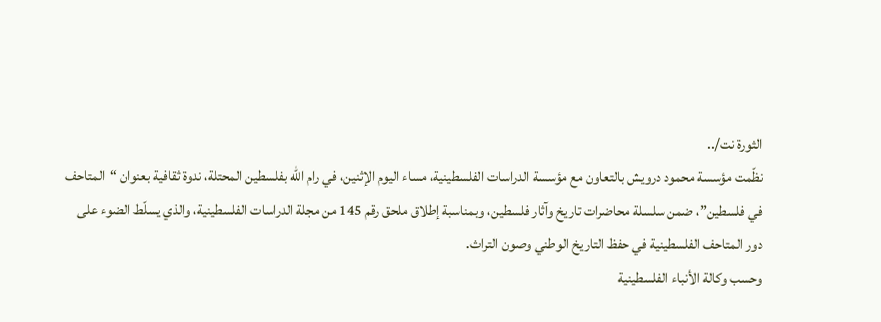الثورة نت/..
نظّمت مؤسسة محمود درويش بالتعاون مع مؤسسة الدراسات الفلسطينية، مساء اليوم الإثنين، في رام الله بفلسطين المحتلة، ندوة ثقافية بعنوان “المتاحف في فلسطين”، ضمن سلسلة محاضرات تاريخ وآثار فلسطين، وبمناسبة إطلاق ملحق رقم 145 من مجلة الدراسات الفلسطينية، والذي يسلّط الضوء على دور المتاحف الفلسطينية في حفظ التاريخ الوطني وصون التراث.
وحسب وكالة الأنباء الفلسطينية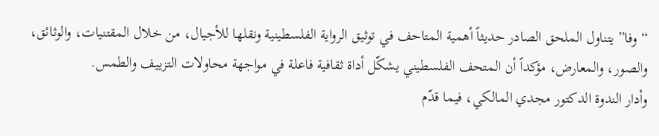“وفا” يتناول الملحق الصادر حديثاً أهمية المتاحف في توثيق الرواية الفلسطينية ونقلها للأجيال، من خلال المقتنيات، والوثائق، والصور، والمعارض، مؤكداً أن المتحف الفلسطيني يشكّل أداة ثقافية فاعلة في مواجهة محاولات التزييف والطمس.
وأدار الندوة الدكتور مجدي المالكي، فيما قدّم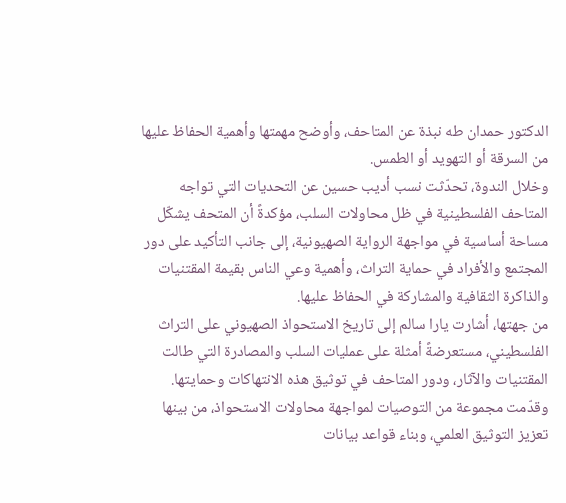الدكتور حمدان طه نبذة عن المتاحف، وأوضح مهمتها وأهمية الحفاظ عليها من السرقة أو التهويد أو الطمس.
وخلال الندوة، تحدّثت نسب أديب حسين عن التحديات التي تواجه المتاحف الفلسطينية في ظل محاولات السلب، مؤكدةً أن المتحف يشكّل مساحة أساسية في مواجهة الرواية الصهيونية، إلى جانب التأكيد على دور المجتمع والأفراد في حماية التراث، وأهمية وعي الناس بقيمة المقتنيات والذاكرة الثقافية والمشاركة في الحفاظ عليها.
من جهتها، أشارت يارا سالم إلى تاريخ الاستحواذ الصهيوني على التراث الفلسطيني، مستعرضةً أمثلة على عمليات السلب والمصادرة التي طالت المقتنيات والآثار، ودور المتاحف في توثيق هذه الانتهاكات وحمايتها.
وقدّمت مجموعة من التوصيات لمواجهة محاولات الاستحواذ، من بينها تعزيز التوثيق العلمي، وبناء قواعد بيانات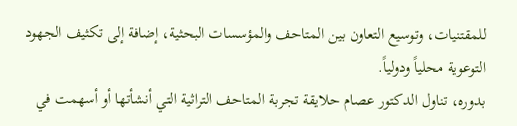للمقتنيات، وتوسيع التعاون بين المتاحف والمؤسسات البحثية، إضافة إلى تكثيف الجهود التوعوية محلياً ودولياً.
بدوره، تناول الدكتور عصام حلايقة تجربة المتاحف التراثية التي أنشأتها أو أسهمت في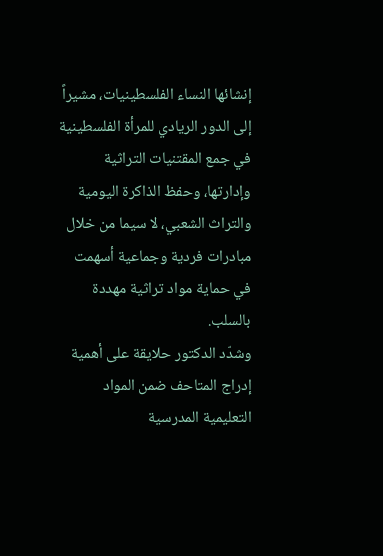إنشائها النساء الفلسطينيات، مشيراً إلى الدور الريادي للمرأة الفلسطينية في جمع المقتنيات التراثية وإدارتها، وحفظ الذاكرة اليومية والتراث الشعبي، لا سيما من خلال مبادرات فردية وجماعية أسهمت في حماية مواد تراثية مهددة بالسلب.
وشدّد الدكتور حلايقة على أهمية إدراج المتاحف ضمن المواد التعليمية المدرسية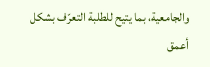والجامعية، بما يتيح للطلبة التعرّف بشكل أعمق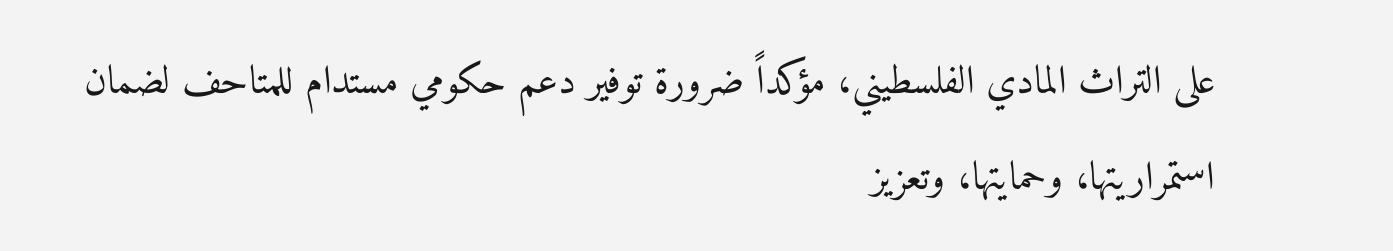على التراث المادي الفلسطيني، مؤكداً ضرورة توفير دعم حكومي مستدام للمتاحف لضمان استمراريتها، وحمايتها، وتعزيز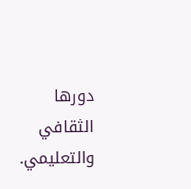دورها الثقافي والتعليمي.